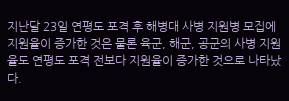지난달 23일 연평도 포격 후 해병대 사병 지원병 모집에 지원율이 증가한 것은 물론 육군, 해군, 공군의 사병 지원율도 연평도 포격 전보다 지원율이 증가한 것으로 나타났다.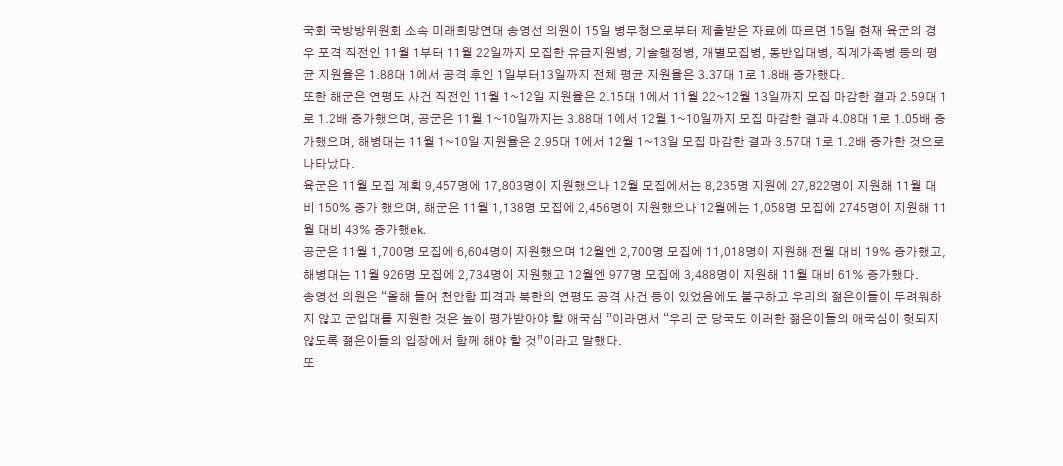국회 국방방위원회 소속 미래희망연대 송영선 의원이 15일 병무청으로부터 제출받은 자료에 따르면 15일 현재 육군의 경우 포격 직전인 11월 1부터 11월 22일까지 모집한 유급지원병, 기술행정병, 개별모집병, 동반입대병, 직계가족병 등의 평균 지원율은 1.88대 1에서 공격 후인 1일부터13일까지 전체 평균 지원율은 3.37대 1로 1.8배 증가했다.
또한 해군은 연평도 사건 직전인 11월 1~12일 지원율은 2.15대 1에서 11월 22~12월 13일까지 모집 마감한 결과 2.59대 1로 1.2배 증가했으며, 공군은 11월 1~10일까지는 3.88대 1에서 12월 1~10일까지 모집 마감한 결과 4.08대 1로 1.05배 증가했으며, 해병대는 11월 1~10일 지원율은 2.95대 1에서 12월 1~13일 모집 마감한 결과 3.57대 1로 1.2배 증가한 것으로 나타났다.
육군은 11월 모집 계획 9,457명에 17,803명이 지원했으나 12월 모집에서는 8,235명 지원에 27,822명이 지원해 11월 대비 150% 증가 했으며, 해군은 11월 1,138명 모집에 2,456명이 지원했으나 12월에는 1,058명 모집에 2745명이 지원해 11월 대비 43% 증가했ek.
공군은 11월 1,700명 모집에 6,604명이 지원했으며 12월엔 2,700명 모집에 11,018명이 지원해 전월 대비 19% 증가했고, 해병대는 11월 926명 모집에 2,734명이 지원했고 12월엔 977명 모집에 3,488명이 지원해 11월 대비 61% 증가했다.
송영선 의원은 “올해 들어 천안함 피격과 북한의 연평도 공격 사건 등이 있었음에도 불구하고 우리의 젊은이들이 두려워하지 않고 군입대를 지원한 것은 높이 평가받아야 할 애국심 ”이라면서 “우리 군 당국도 이러한 젊은이들의 애국심이 헛되지 않도록 젊은이들의 입장에서 함께 해야 할 것”이라고 말했다.
또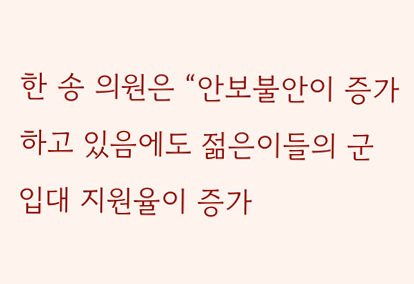한 송 의원은 “안보불안이 증가하고 있음에도 젊은이들의 군입대 지원율이 증가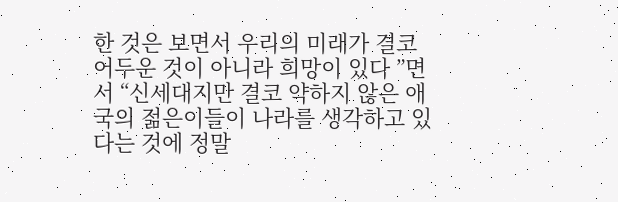한 것은 보면서 우리의 미래가 결코 어두운 것이 아니라 희망이 있다 ”면서 “신세대지만 결코 약하지 않은 애국의 젊은이들이 나라를 생각하고 있다는 것에 정말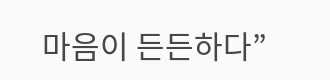마음이 든든하다”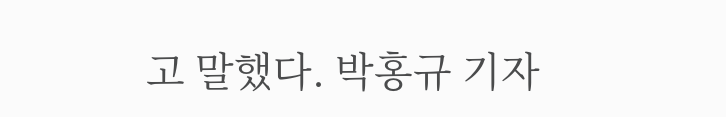고 말했다. 박홍규 기자